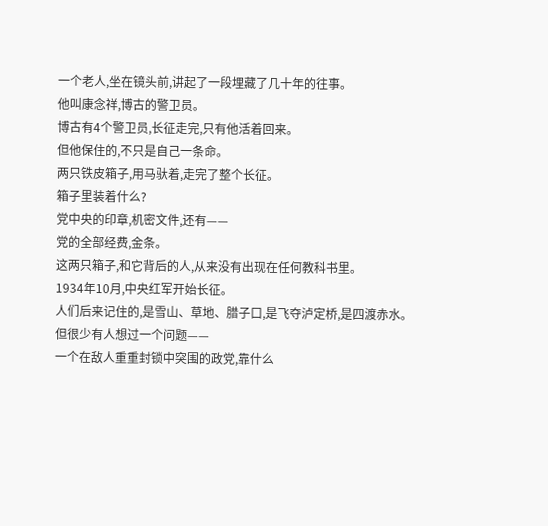一个老人,坐在镜头前,讲起了一段埋藏了几十年的往事。
他叫康念祥,博古的警卫员。
博古有4个警卫员,长征走完,只有他活着回来。
但他保住的,不只是自己一条命。
两只铁皮箱子,用马驮着,走完了整个长征。
箱子里装着什么?
党中央的印章,机密文件,还有——
党的全部经费,金条。
这两只箱子,和它背后的人,从来没有出现在任何教科书里。
1934年10月,中央红军开始长征。
人们后来记住的,是雪山、草地、腊子口,是飞夺泸定桥,是四渡赤水。
但很少有人想过一个问题——
一个在敌人重重封锁中突围的政党,靠什么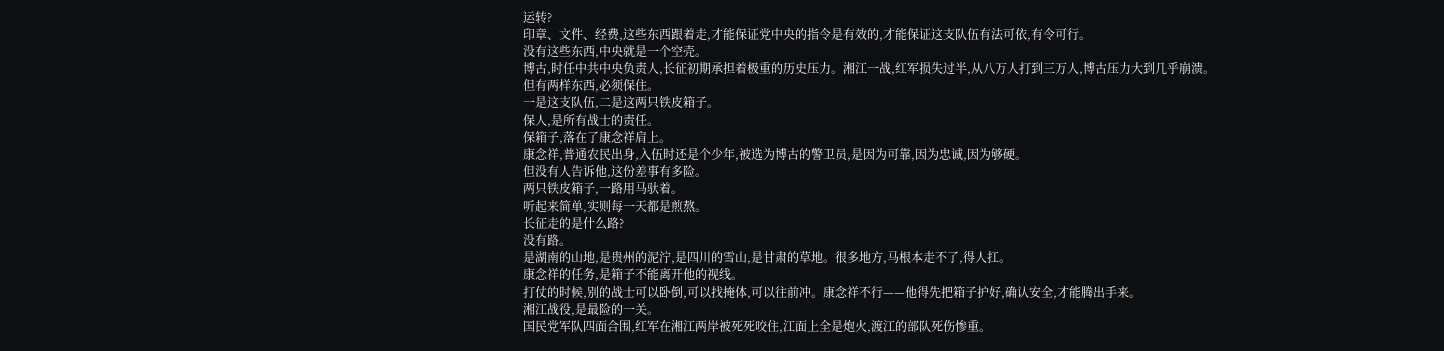运转?
印章、文件、经费,这些东西跟着走,才能保证党中央的指令是有效的,才能保证这支队伍有法可依,有令可行。
没有这些东西,中央就是一个空壳。
博古,时任中共中央负责人,长征初期承担着极重的历史压力。湘江一战,红军损失过半,从八万人打到三万人,博古压力大到几乎崩溃。
但有两样东西,必须保住。
一是这支队伍,二是这两只铁皮箱子。
保人,是所有战士的责任。
保箱子,落在了康念祥肩上。
康念祥,普通农民出身,入伍时还是个少年,被选为博古的警卫员,是因为可靠,因为忠诚,因为够硬。
但没有人告诉他,这份差事有多险。
两只铁皮箱子,一路用马驮着。
听起来简单,实则每一天都是煎熬。
长征走的是什么路?
没有路。
是湖南的山地,是贵州的泥泞,是四川的雪山,是甘肃的草地。很多地方,马根本走不了,得人扛。
康念祥的任务,是箱子不能离开他的视线。
打仗的时候,别的战士可以卧倒,可以找掩体,可以往前冲。康念祥不行——他得先把箱子护好,确认安全,才能腾出手来。
湘江战役,是最险的一关。
国民党军队四面合围,红军在湘江两岸被死死咬住,江面上全是炮火,渡江的部队死伤惨重。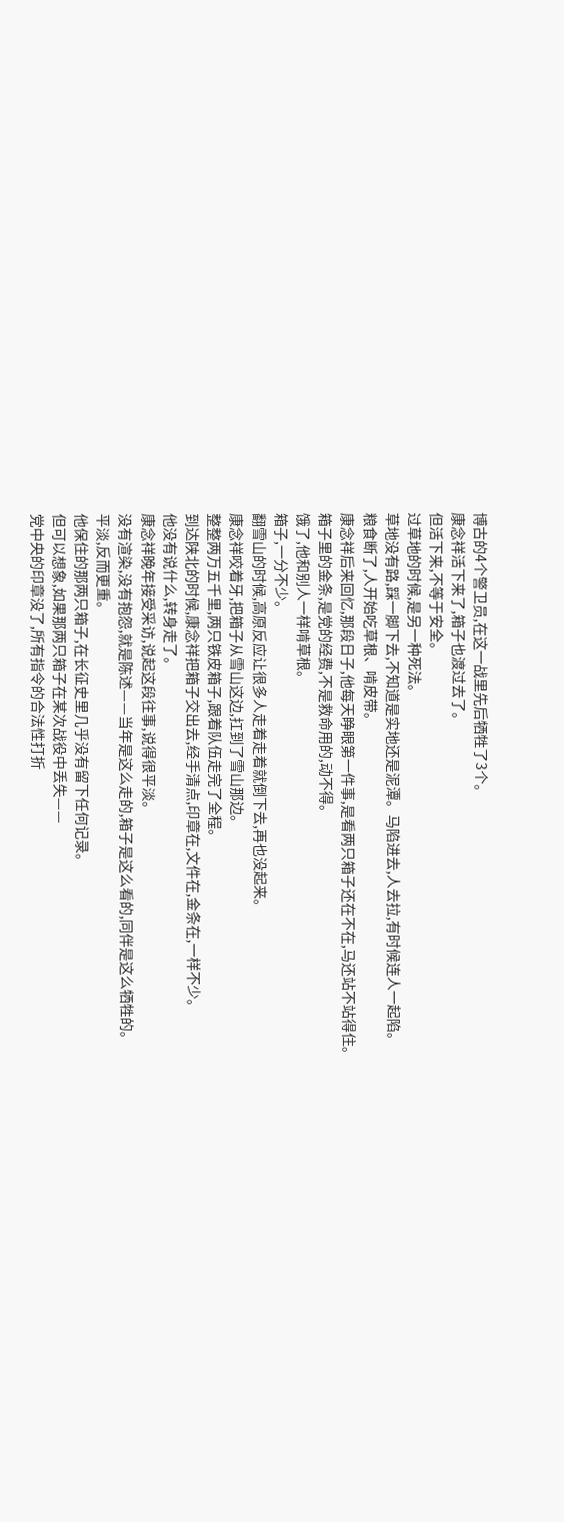博古的4个警卫员,在这一战里先后牺牲了3个。
康念祥活下来了,箱子也渡过去了。
但活下来,不等于安全。
过草地的时候,是另一种死法。
草地没有路,踩一脚下去,不知道是实地还是泥潭。马陷进去,人去拉,有时候连人一起陷。
粮食断了,人开始吃草根、啃皮带。
康念祥后来回忆,那段日子,他每天睁眼第一件事,是看两只箱子还在不在,马还站不站得住。
箱子里的金条,是党的经费,不是救命用的,动不得。
饿了,他和别人一样啃草根。
箱子,一分不少。
翻雪山的时候,高原反应让很多人走着走着就倒下去,再也没起来。
康念祥咬着牙,把箱子从雪山这边,扛到了雪山那边。
整整两万五千里,两只铁皮箱子,跟着队伍走完了全程。
到达陕北的时候,康念祥把箱子交出去,经手清点,印章在,文件在,金条在,一样不少。
他没有说什么,转身走了。
康念祥晚年接受采访,说起这段往事,说得很平淡。
没有渲染,没有抱怨,就是陈述——当年是这么走的,箱子是这么看的,同伴是这么牺牲的。
平淡,反而更重。
他保住的那两只箱子,在长征史里几乎没有留下任何记录。
但可以想象,如果那两只箱子在某次战役中丢失——
党中央的印章没了,所有指令的合法性打折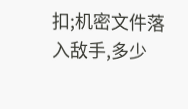扣;机密文件落入敌手,多少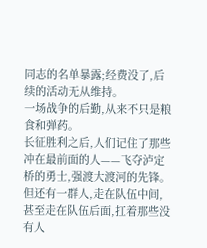同志的名单暴露;经费没了,后续的活动无从维持。
一场战争的后勤,从来不只是粮食和弹药。
长征胜利之后,人们记住了那些冲在最前面的人——飞夺泸定桥的勇士,强渡大渡河的先锋。
但还有一群人,走在队伍中间,甚至走在队伍后面,扛着那些没有人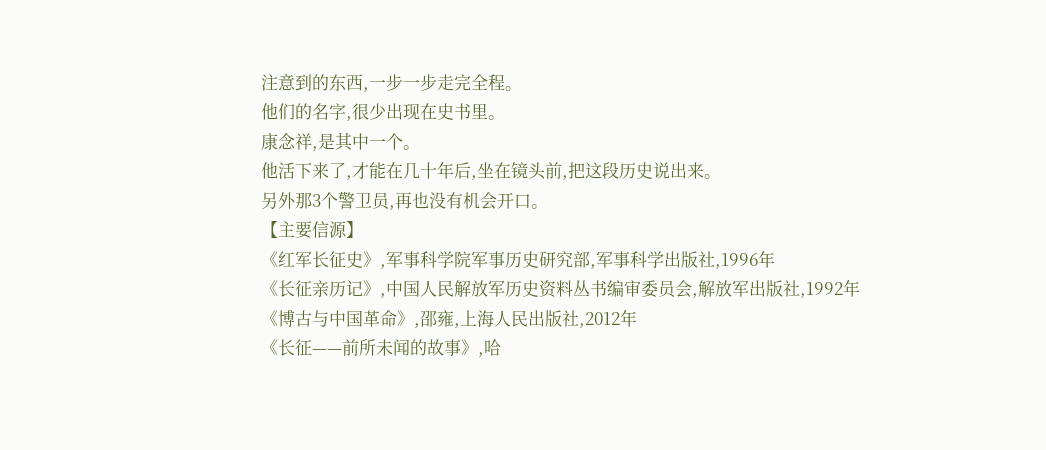注意到的东西,一步一步走完全程。
他们的名字,很少出现在史书里。
康念祥,是其中一个。
他活下来了,才能在几十年后,坐在镜头前,把这段历史说出来。
另外那3个警卫员,再也没有机会开口。
【主要信源】
《红军长征史》,军事科学院军事历史研究部,军事科学出版社,1996年
《长征亲历记》,中国人民解放军历史资料丛书编审委员会,解放军出版社,1992年
《博古与中国革命》,邵雍,上海人民出版社,2012年
《长征——前所未闻的故事》,哈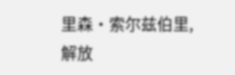里森·索尔兹伯里,解放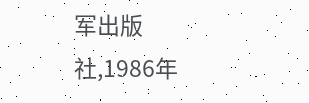军出版社,1986年